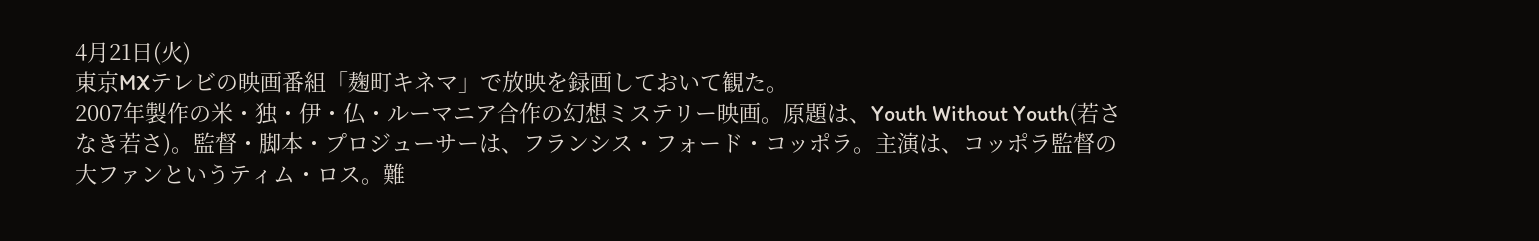4月21日(火)
東京MXテレビの映画番組「麹町キネマ」で放映を録画しておいて観た。
2007年製作の米・独・伊・仏・ルーマニア合作の幻想ミステリー映画。原題は、Youth Without Youth(若さなき若さ)。監督・脚本・プロジューサーは、フランシス・フォード・コッポラ。主演は、コッポラ監督の大ファンというティム・ロス。難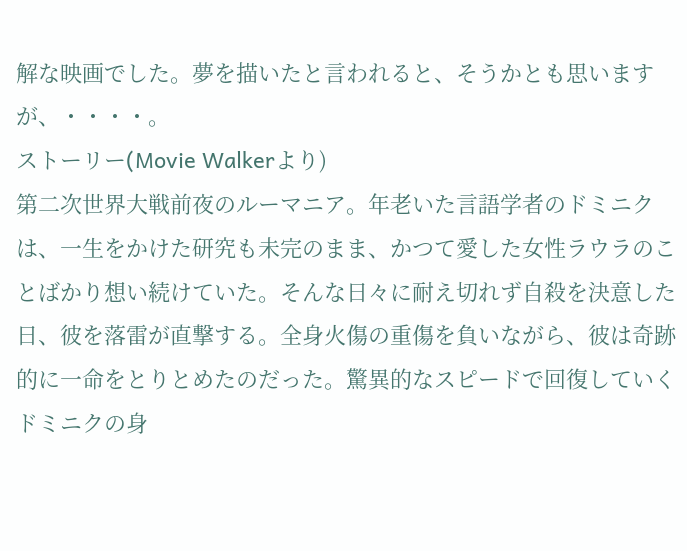解な映画でした。夢を描いたと言われると、そうかとも思いますが、・・・・。
ストーリー(Movie Walkerより)
第二次世界大戦前夜のルーマニア。年老いた言語学者のドミニクは、一生をかけた研究も未完のまま、かつて愛した女性ラウラのことばかり想い続けていた。そんな日々に耐え切れず自殺を決意した日、彼を落雷が直撃する。全身火傷の重傷を負いながら、彼は奇跡的に一命をとりとめたのだった。驚異的なスピードで回復していくドミニクの身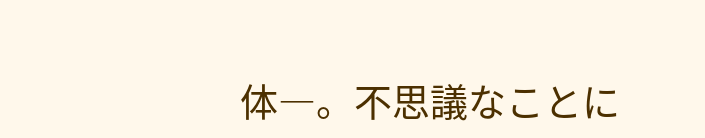体―。不思議なことに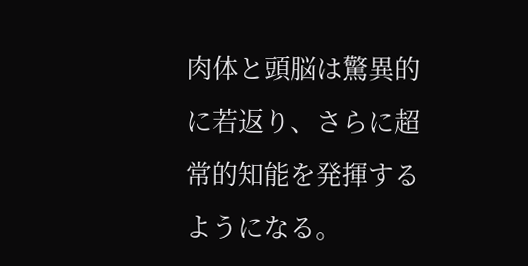肉体と頭脳は驚異的に若返り、さらに超常的知能を発揮するようになる。